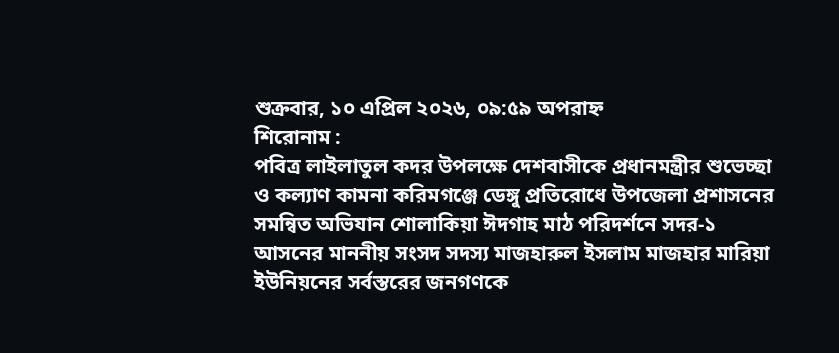শুক্রবার, ১০ এপ্রিল ২০২৬, ০৯:৫৯ অপরাহ্ন
শিরোনাম :
পবিত্র লাইলাতুল কদর উপলক্ষে দেশবাসীকে প্রধানমন্ত্রীর শুভেচ্ছা ও কল্যাণ কামনা করিমগঞ্জে ডেঙ্গু প্রতিরোধে উপজেলা প্রশাসনের সমন্বিত অভিযান শোলাকিয়া ঈদগাহ মাঠ পরিদর্শনে সদর-১ আসনের মাননীয় সংসদ সদস্য মাজহারুল ইসলাম মাজহার মারিয়া ইউনিয়নের সর্বস্তরের জনগণকে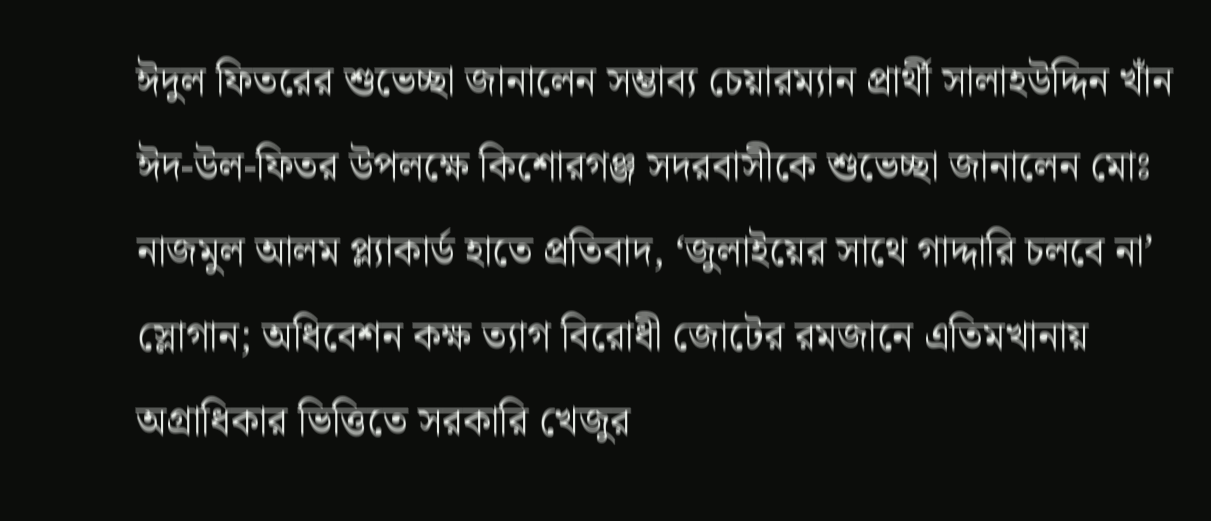ঈদুল ফিতরের শুভেচ্ছা জানালেন সম্ভাব্য চেয়ারম্যান প্রার্থী সালাহউদ্দিন খাঁন ঈদ-উল-ফিতর উপলক্ষে কিশোরগঞ্জ সদরবাসীকে শুভেচ্ছা জানালেন মোঃ নাজমুল আলম প্ল্যাকার্ড হাতে প্রতিবাদ, ‘জুলাইয়ের সাথে গাদ্দারি চলবে না’ স্লোগান; অধিবেশন কক্ষ ত্যাগ বিরোধী জোটের রমজানে এতিমখানায় অগ্রাধিকার ভিত্তিতে সরকারি খেজুর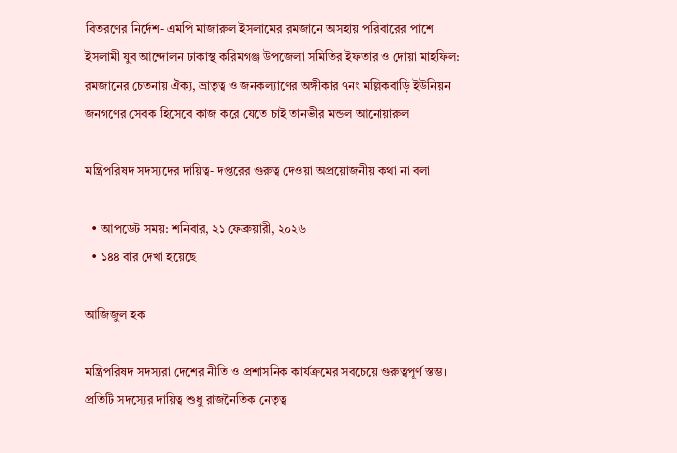বিতরণের নির্দেশ- এমপি মাজারুল ইসলামের রমজানে অসহায় পরিবারের পাশে ইসলামী যুব আন্দোলন ঢাকাস্থ করিমগঞ্জ উপজেলা সমিতির ইফতার ও দোয়া মাহফিল: রমজানের চেতনায় ঐক্য, ভ্রাতৃত্ব ও জনকল্যাণের অঙ্গীকার ৭নং মল্লিকবাড়ি ইউনিয়ন জনগণের সেবক হিসেবে কাজ করে যেতে চাই তানভীর মন্ডল আনোয়ারুল

মন্ত্রিপরিষদ সদস্যদের দায়িত্ব- দপ্তরের গুরুত্ব দেওয়া অপ্রয়োজনীয় কথা না বলা

  • আপডেট সময়: শনিবার, ২১ ফেব্রুয়ারী, ২০২৬
  • ১৪৪ বার দেখা হয়েছে

আজিজুল হক

মন্ত্রিপরিষদ সদস্যরা দেশের নীতি ও প্রশাসনিক কার্যক্রমের সবচেয়ে গুরুত্বপূর্ণ স্তম্ভ। প্রতিটি সদস্যের দায়িত্ব শুধু রাজনৈতিক নেতৃত্ব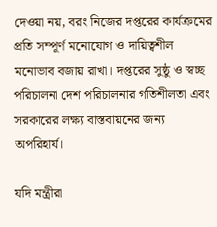দেওয়া নয়, বরং নিজের দপ্তরের কার্যক্রমের প্রতি সম্পূর্ণ মনোযোগ ও দায়িত্বশীল মনোভাব বজায় রাখা। দপ্তরের সুষ্ঠু ও স্বচ্ছ পরিচালনা দেশ পরিচালনার গতিশীলতা এবং সরকারের লক্ষ্য বাস্তবায়নের জন্য অপরিহার্য।

যদি মন্ত্রীরা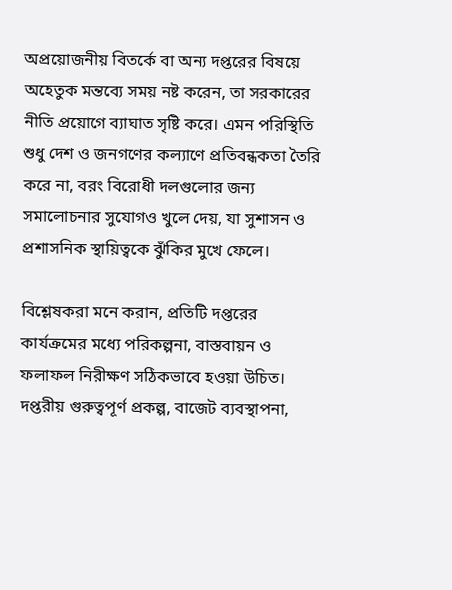অপ্রয়োজনীয় বিতর্কে বা অন্য দপ্তরের বিষয়ে অহেতুক মন্তব্যে সময় নষ্ট করেন, তা সরকারের নীতি প্রয়োগে ব্যাঘাত সৃষ্টি করে। এমন পরিস্থিতি শুধু দেশ ও জনগণের কল্যাণে প্রতিবন্ধকতা তৈরি করে না, বরং বিরোধী দলগুলোর জন্য সমালোচনার সুযোগও খুলে দেয়, যা সুশাসন ও প্রশাসনিক স্থায়িত্বকে ঝুঁকির মুখে ফেলে।

বিশ্লেষকরা মনে করান, প্রতিটি দপ্তরের কার্যক্রমের মধ্যে পরিকল্পনা, বাস্তবায়ন ও ফলাফল নিরীক্ষণ সঠিকভাবে হওয়া উচিত। দপ্তরীয় গুরুত্বপূর্ণ প্রকল্প, বাজেট ব্যবস্থাপনা,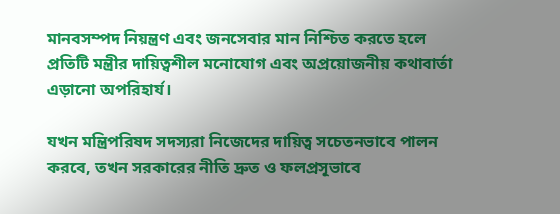মানবসম্পদ নিয়ন্ত্রণ এবং জনসেবার মান নিশ্চিত করতে হলে প্রতিটি মন্ত্রীর দায়িত্বশীল মনোযোগ এবং অপ্রয়োজনীয় কথাবার্তা এড়ানো অপরিহার্য।

যখন মন্ত্রিপরিষদ সদস্যরা নিজেদের দায়িত্ব সচেতনভাবে পালন করবে, তখন সরকারের নীতি দ্রুত ও ফলপ্রসূভাবে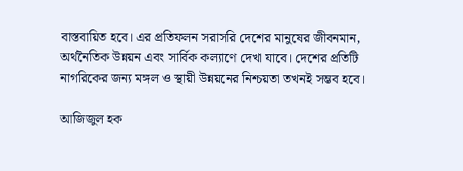বাস্তবায়িত হবে। এর প্রতিফলন সরাসরি দেশের মানুষের জীবনমান, অর্থনৈতিক উন্নয়ন এবং সার্বিক কল্যাণে দেখা যাবে। দেশের প্রতিটি নাগরিকের জন্য মঙ্গল ও স্থায়ী উন্নয়নের নিশ্চয়তা তখনই সম্ভব হবে।

আজিজুল হক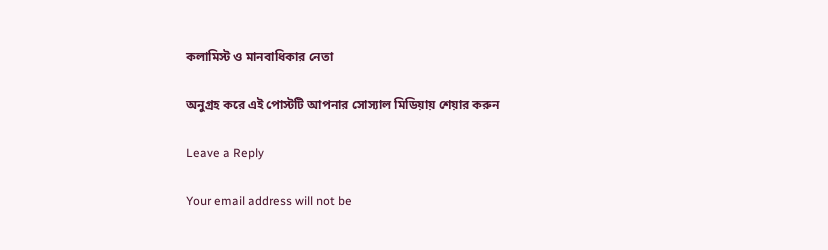কলামিস্ট ও মানবাধিকার নেতা

অনুগ্রহ করে এই পোস্টটি আপনার সোস্যাল মিডিয়ায় শেয়ার করুন

Leave a Reply

Your email address will not be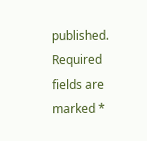published. Required fields are marked *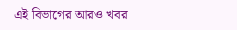এই বিভাগের আরও খবর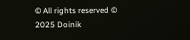© All rights reserved © 2025 Doinik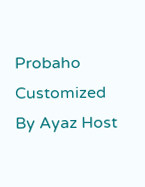Probaho
Customized By Ayaz Host